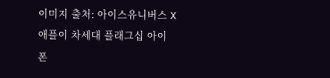이미지 출처: 아이스유니버스 X
애플이 차세대 플래그십 아이폰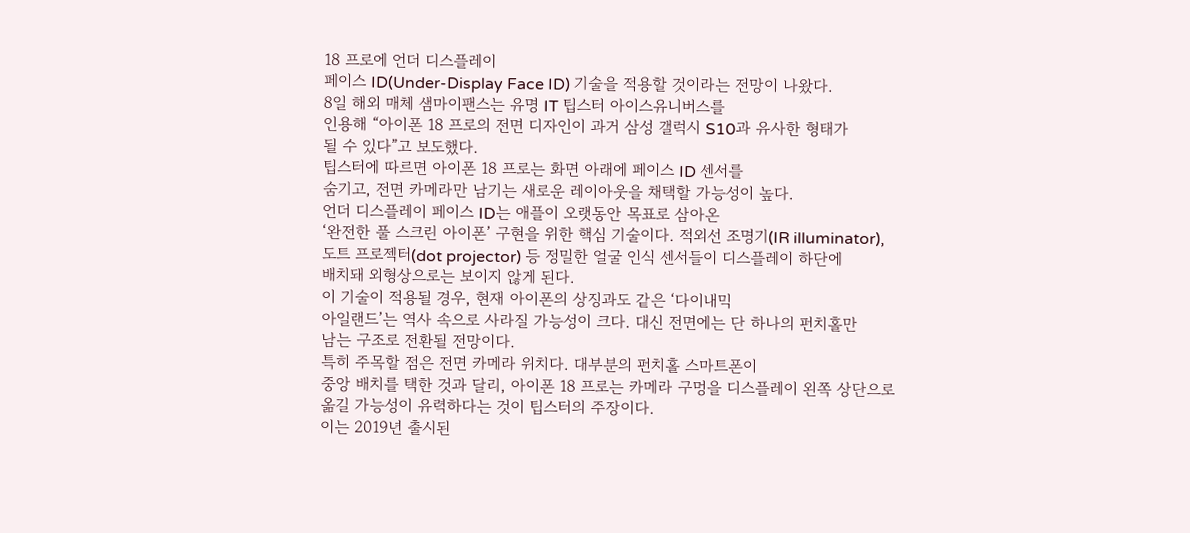18 프로에 언더 디스플레이
페이스 ID(Under-Display Face ID) 기술을 적용할 것이라는 전망이 나왔다.
8일 해외 매체 샘마이팬스는 유명 IT 팁스터 아이스유니버스를
인용해 “아이폰 18 프로의 전면 디자인이 과거 삼성 갤럭시 S10과 유사한 형태가
될 수 있다”고 보도했다.
팁스터에 따르면 아이폰 18 프로는 화면 아래에 페이스 ID 센서를
숨기고, 전면 카메라만 남기는 새로운 레이아웃을 채택할 가능성이 높다.
언더 디스플레이 페이스 ID는 애플이 오랫동안 목표로 삼아온
‘완전한 풀 스크린 아이폰’ 구현을 위한 핵심 기술이다. 적외선 조명기(IR illuminator),
도트 프로젝터(dot projector) 등 정밀한 얼굴 인식 센서들이 디스플레이 하단에
배치돼 외형상으로는 보이지 않게 된다.
이 기술이 적용될 경우, 현재 아이폰의 상징과도 같은 ‘다이내믹
아일랜드’는 역사 속으로 사라질 가능성이 크다. 대신 전면에는 단 하나의 펀치홀만
남는 구조로 전환될 전망이다.
특히 주목할 점은 전면 카메라 위치다. 대부분의 펀치홀 스마트폰이
중앙 배치를 택한 것과 달리, 아이폰 18 프로는 카메라 구멍을 디스플레이 왼쪽 상단으로
옮길 가능성이 유력하다는 것이 팁스터의 주장이다.
이는 2019년 출시된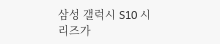삼성 갤럭시 S10 시리즈가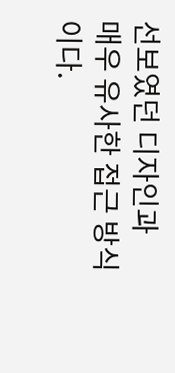선보였던 디자인과
매우 유사한 접근 방식이다.